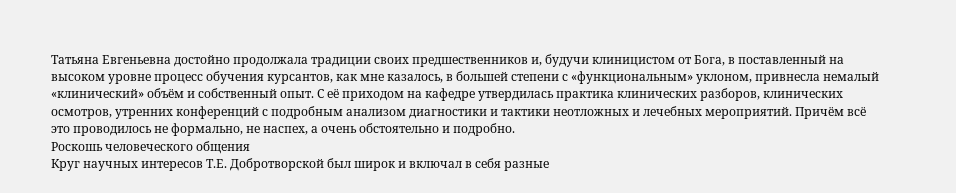Татьяна Евгеньевна достойно продолжала традиции своих предшественников и, будучи клиницистом от Бога, в поставленный на высоком уровне процесс обучения курсантов, как мне казалось, в большей степени с «функциональным» уклоном, привнесла немалый «клинический» объём и собственный опыт. С её приходом на кафедре утвердилась практика клинических разборов, клинических осмотров, утренних конференций с подробным анализом диагностики и тактики неотложных и лечебных мероприятий. Причём всё это проводилось не формально, не наспех, а очень обстоятельно и подробно.
Роскошь человеческого общения
Круг научных интересов Т.Е. Добротворской был широк и включал в себя разные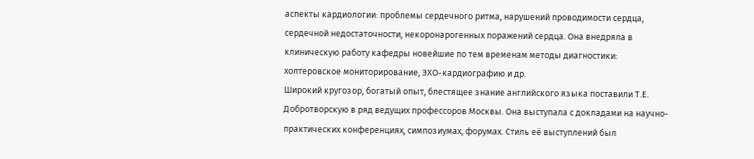аспекты кардиологии: проблемы сердечного ритма, нарушений проводимости сердца, сердечной недостаточности, некоронарогенных поражений сердца. Она внедряла в клиническую работу кафедры новейшие по тем временам методы диагностики: холтеровское мониторирование, ЭХО-кардиографию и др.
Широкий кругозор, богатый опыт, блестящее знание английского языка поставили Т.Е. Добротворскую в ряд ведущих профессоров Москвы. Она выступала с докладами на научно-практических конференциях, симпозиумах, форумах. Стиль её выступлений был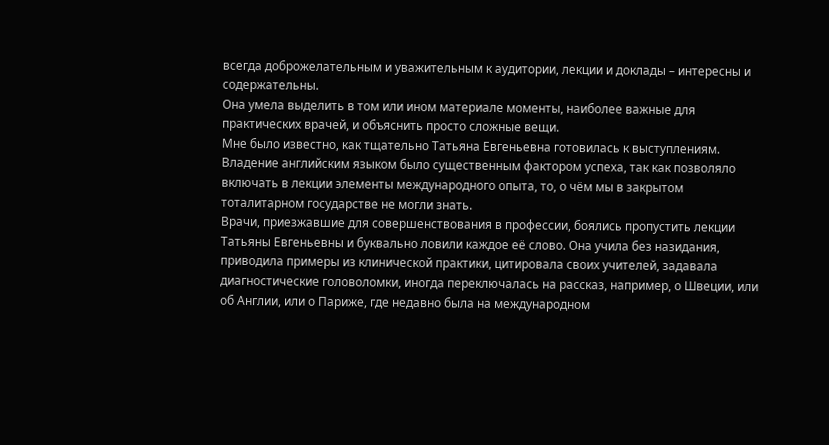всегда доброжелательным и уважительным к аудитории, лекции и доклады – интересны и содержательны.
Она умела выделить в том или ином материале моменты, наиболее важные для практических врачей, и объяснить просто сложные вещи.
Мне было известно, как тщательно Татьяна Евгеньевна готовилась к выступлениям. Владение английским языком было существенным фактором успеха, так как позволяло включать в лекции элементы международного опыта, то, о чём мы в закрытом тоталитарном государстве не могли знать.
Врачи, приезжавшие для совершенствования в профессии, боялись пропустить лекции Татьяны Евгеньевны и буквально ловили каждое её слово. Она учила без назидания, приводила примеры из клинической практики, цитировала своих учителей, задавала диагностические головоломки, иногда переключалась на рассказ, например, о Швеции, или об Англии, или о Париже, где недавно была на международном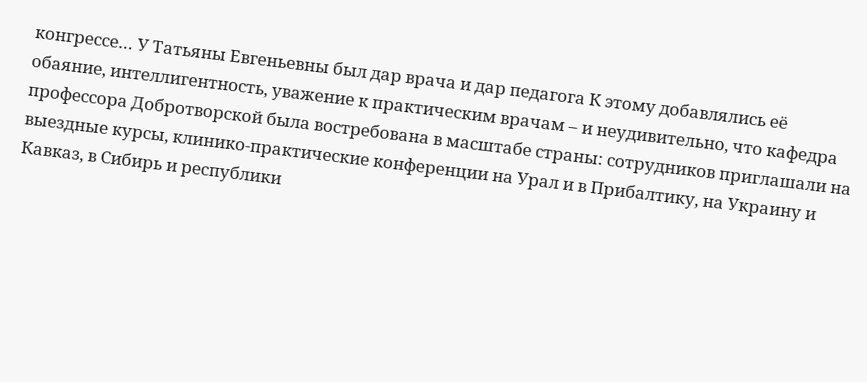конгрессе… У Татьяны Евгеньевны был дар врача и дар педагога К этому добавлялись её обаяние, интеллигентность, уважение к практическим врачам – и неудивительно, что кафедра профессора Добротворской была востребована в масштабе страны: сотрудников приглашали на выездные курсы, клинико-практические конференции на Урал и в Прибалтику, на Украину и Кавказ, в Сибирь и республики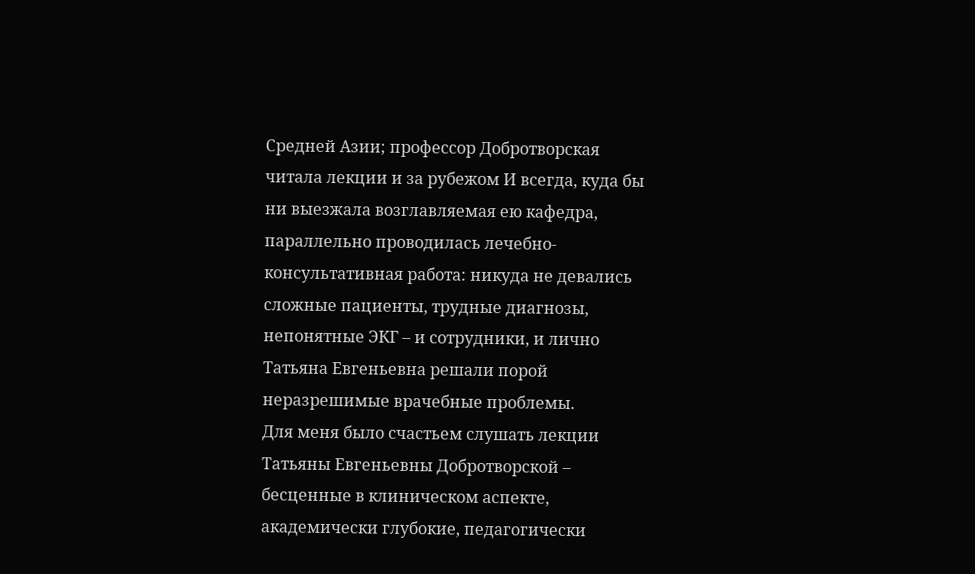Средней Азии; профессор Добротворская читала лекции и за рубежом И всегда, куда бы ни выезжала возглавляемая ею кафедра, параллельно проводилась лечебно-консультативная работа: никуда не девались сложные пациенты, трудные диагнозы, непонятные ЭКГ – и сотрудники, и лично Татьяна Евгеньевна решали порой неразрешимые врачебные проблемы.
Для меня было счастьем слушать лекции Татьяны Евгеньевны Добротворской – бесценные в клиническом аспекте, академически глубокие, педагогически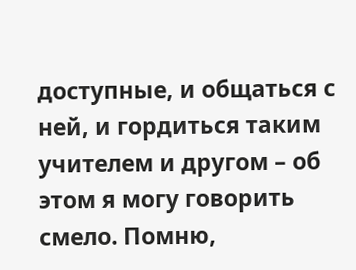доступные, и общаться с ней, и гордиться таким учителем и другом – об этом я могу говорить смело. Помню,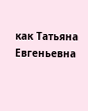как Татьяна Евгеньевна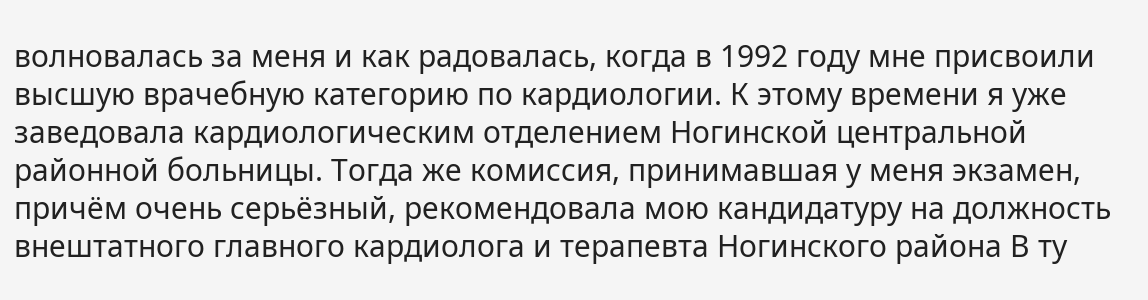волновалась за меня и как радовалась, когда в 1992 году мне присвоили высшую врачебную категорию по кардиологии. К этому времени я уже заведовала кардиологическим отделением Ногинской центральной районной больницы. Тогда же комиссия, принимавшая у меня экзамен, причём очень серьёзный, рекомендовала мою кандидатуру на должность внештатного главного кардиолога и терапевта Ногинского района В ту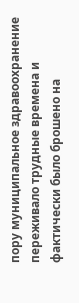пору муниципальное здравоохранение переживало трудные времена и фактически было брошено на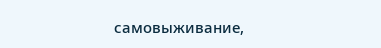самовыживание,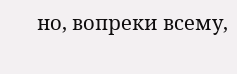но, вопреки всему,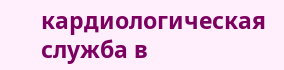кардиологическая служба в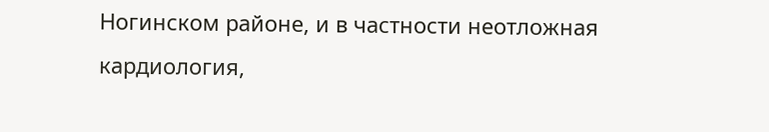Ногинском районе, и в частности неотложная кардиология,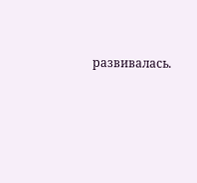развивалась.